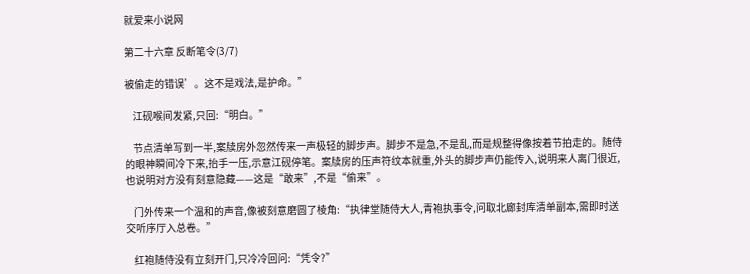就爱来小说网

第二十六章 反断笔令(3/7)

被偷走的错误’。这不是戏法,是护命。”

    江砚喉间发紧,只回:“明白。”

    节点清单写到一半,案牍房外忽然传来一声极轻的脚步声。脚步不是急,不是乱,而是规整得像按着节拍走的。随侍的眼神瞬间冷下来,抬手一压,示意江砚停笔。案牍房的压声符纹本就重,外头的脚步声仍能传入,说明来人离门很近,也说明对方没有刻意隐藏——这是“敢来”,不是“偷来”。

    门外传来一个温和的声音,像被刻意磨圆了棱角:“执律堂随侍大人,青袍执事令,问取北廊封库清单副本,需即时送交听序厅入总卷。”

    红袍随侍没有立刻开门,只冷冷回问:“凭令?”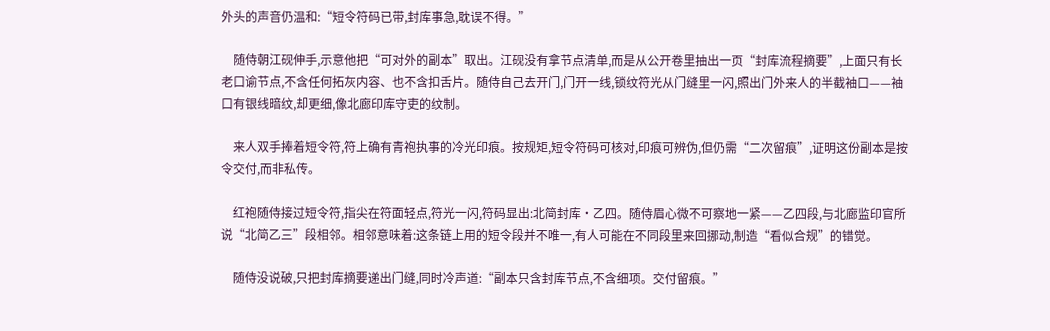外头的声音仍温和:“短令符码已带,封库事急,耽误不得。”

    随侍朝江砚伸手,示意他把“可对外的副本”取出。江砚没有拿节点清单,而是从公开卷里抽出一页“封库流程摘要”,上面只有长老口谕节点,不含任何拓灰内容、也不含扣舌片。随侍自己去开门,门开一线,锁纹符光从门缝里一闪,照出门外来人的半截袖口——袖口有银线暗纹,却更细,像北廊印库守吏的纹制。

    来人双手捧着短令符,符上确有青袍执事的冷光印痕。按规矩,短令符码可核对,印痕可辨伪,但仍需“二次留痕”,证明这份副本是按令交付,而非私传。

    红袍随侍接过短令符,指尖在符面轻点,符光一闪,符码显出:北简封库·乙四。随侍眉心微不可察地一紧——乙四段,与北廊监印官所说“北简乙三”段相邻。相邻意味着:这条链上用的短令段并不唯一,有人可能在不同段里来回挪动,制造“看似合规”的错觉。

    随侍没说破,只把封库摘要递出门缝,同时冷声道:“副本只含封库节点,不含细项。交付留痕。”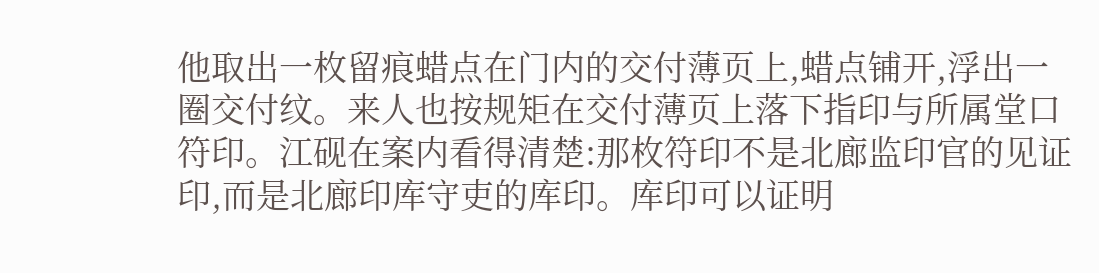他取出一枚留痕蜡点在门内的交付薄页上,蜡点铺开,浮出一圈交付纹。来人也按规矩在交付薄页上落下指印与所属堂口符印。江砚在案内看得清楚:那枚符印不是北廊监印官的见证印,而是北廊印库守吏的库印。库印可以证明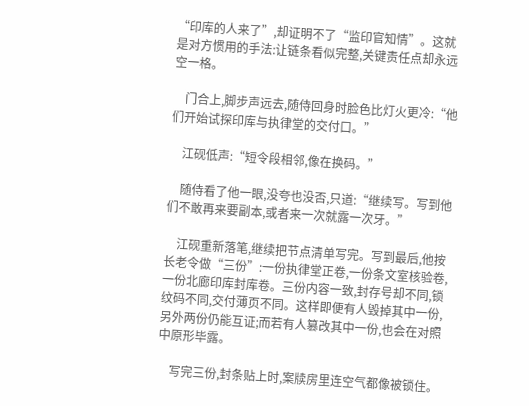“印库的人来了”,却证明不了“监印官知情”。这就是对方惯用的手法:让链条看似完整,关键责任点却永远空一格。

    门合上,脚步声远去,随侍回身时脸色比灯火更冷:“他们开始试探印库与执律堂的交付口。”

    江砚低声:“短令段相邻,像在换码。”

    随侍看了他一眼,没夸也没否,只道:“继续写。写到他们不敢再来要副本,或者来一次就露一次牙。”

    江砚重新落笔,继续把节点清单写完。写到最后,他按长老令做“三份”:一份执律堂正卷,一份条文室核验卷,一份北廊印库封库卷。三份内容一致,封存号却不同,锁纹码不同,交付薄页不同。这样即便有人毁掉其中一份,另外两份仍能互证;而若有人篡改其中一份,也会在对照中原形毕露。

    写完三份,封条贴上时,案牍房里连空气都像被锁住。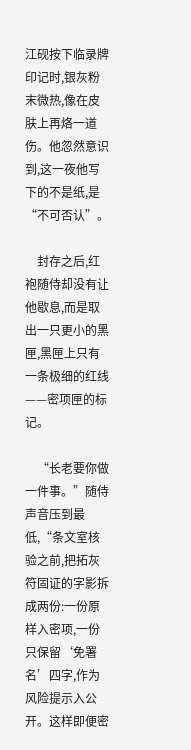江砚按下临录牌印记时,银灰粉末微热,像在皮肤上再烙一道伤。他忽然意识到,这一夜他写下的不是纸,是“不可否认”。

    封存之后,红袍随侍却没有让他歇息,而是取出一只更小的黑匣,黑匣上只有一条极细的红线——密项匣的标记。

    “长老要你做一件事。”随侍声音压到最低,“条文室核验之前,把拓灰符固证的字影拆成两份:一份原样入密项,一份只保留‘免署名’四字,作为风险提示入公开。这样即便密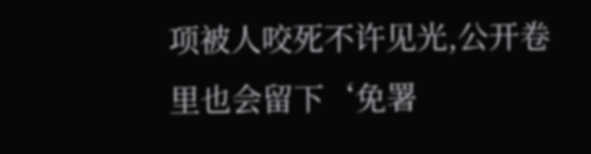项被人咬死不许见光,公开卷里也会留下‘免署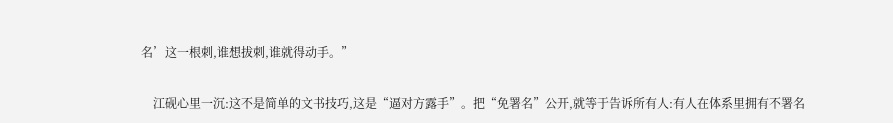名’这一根刺,谁想拔刺,谁就得动手。”

    江砚心里一沉:这不是简单的文书技巧,这是“逼对方露手”。把“免署名”公开,就等于告诉所有人:有人在体系里拥有不署名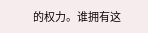的权力。谁拥有这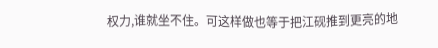权力,谁就坐不住。可这样做也等于把江砚推到更亮的地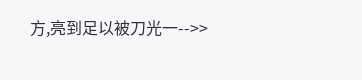方,亮到足以被刀光一-->>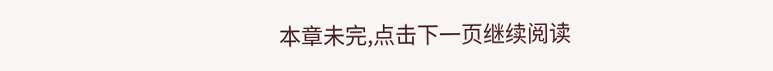本章未完,点击下一页继续阅读